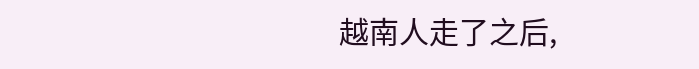越南人走了之后,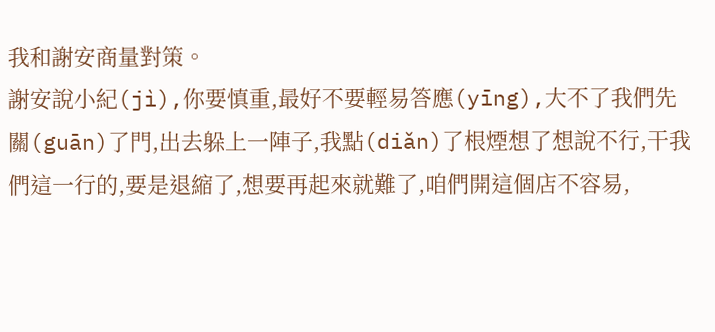我和謝安商量對策。
謝安說小紀(jì),你要慎重,最好不要輕易答應(yīng),大不了我們先關(guān)了門,出去躲上一陣子,我點(diǎn)了根煙想了想說不行,干我們這一行的,要是退縮了,想要再起來就難了,咱們開這個店不容易,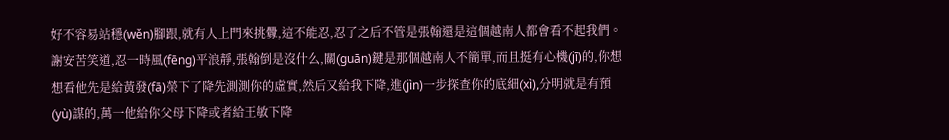好不容易站穩(wěn)腳跟,就有人上門來挑釁,這不能忍,忍了之后不管是張翰還是這個越南人都會看不起我們。
謝安苦笑道,忍一時風(fēng)平浪靜,張翰倒是沒什么,關(guān)鍵是那個越南人不簡單,而且挺有心機(jī)的,你想想看他先是給黃發(fā)榮下了降先測測你的虛實,然后又給我下降,進(jìn)一步探查你的底細(xì),分明就是有預(yù)謀的,萬一他給你父母下降或者給王敏下降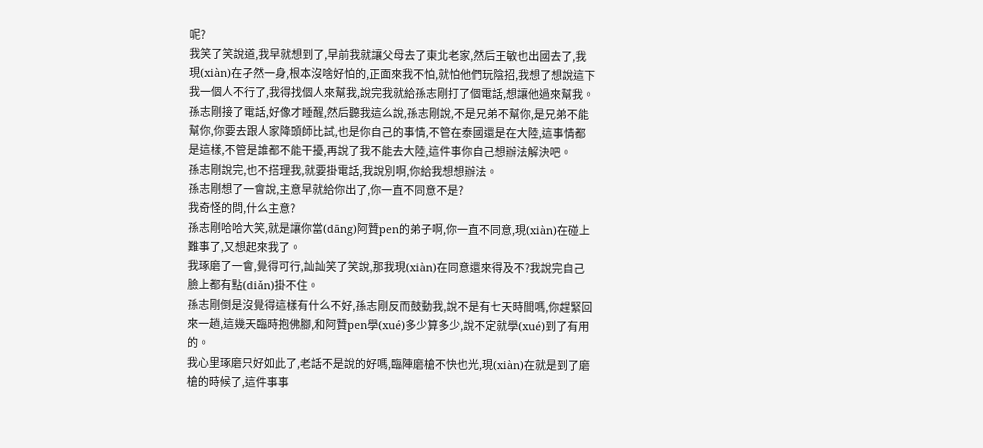呢?
我笑了笑說道,我早就想到了,早前我就讓父母去了東北老家,然后王敏也出國去了,我現(xiàn)在孑然一身,根本沒啥好怕的,正面來我不怕,就怕他們玩陰招,我想了想說這下我一個人不行了,我得找個人來幫我,說完我就給孫志剛打了個電話,想讓他過來幫我。
孫志剛接了電話,好像才睡醒,然后聽我這么說,孫志剛說,不是兄弟不幫你,是兄弟不能幫你,你要去跟人家降頭師比試,也是你自己的事情,不管在泰國還是在大陸,這事情都是這樣,不管是誰都不能干擾,再說了我不能去大陸,這件事你自己想辦法解決吧。
孫志剛說完,也不搭理我,就要掛電話,我說別啊,你給我想想辦法。
孫志剛想了一會說,主意早就給你出了,你一直不同意不是?
我奇怪的問,什么主意?
孫志剛哈哈大笑,就是讓你當(dāng)阿贊pen的弟子啊,你一直不同意,現(xiàn)在碰上難事了,又想起來我了。
我琢磨了一會,覺得可行,訕訕笑了笑說,那我現(xiàn)在同意還來得及不?我說完自己臉上都有點(diǎn)掛不住。
孫志剛倒是沒覺得這樣有什么不好,孫志剛反而鼓動我,說不是有七天時間嗎,你趕緊回來一趟,這幾天臨時抱佛腳,和阿贊pen學(xué)多少算多少,說不定就學(xué)到了有用的。
我心里琢磨只好如此了,老話不是說的好嗎,臨陣磨槍不快也光,現(xiàn)在就是到了磨槍的時候了,這件事事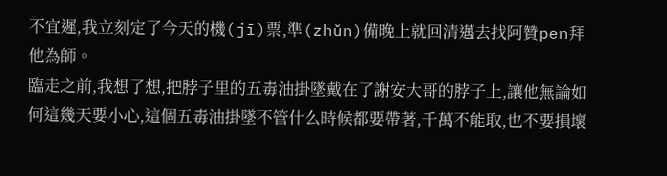不宜遲,我立刻定了今天的機(jī)票,準(zhǔn)備晚上就回清邁去找阿贊pen拜他為師。
臨走之前,我想了想,把脖子里的五毒油掛墜戴在了謝安大哥的脖子上,讓他無論如何這幾天要小心,這個五毒油掛墜不管什么時候都要帶著,千萬不能取,也不要損壞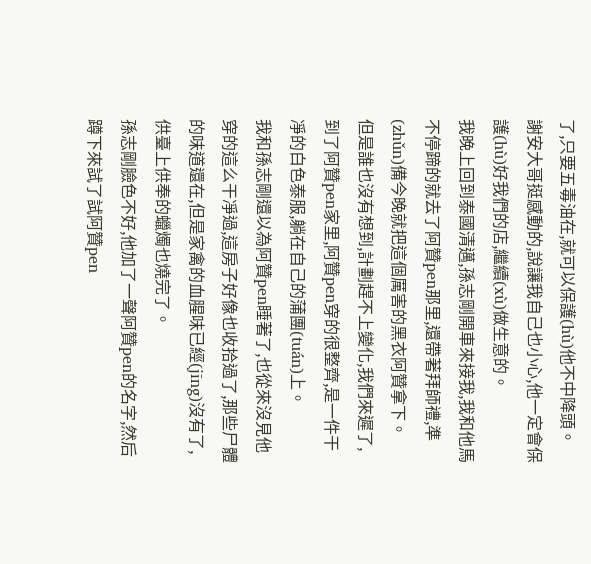了,只要五毒油在,就可以保護(hù)他不中降頭。
謝安大哥挺感動的,說讓我自己也小心,他一定會保護(hù)好我們的店,繼續(xù)做生意的。
我晚上回到泰國清邁,孫志剛開車來接我,我和他馬不停蹄的就去了阿贊pen那里,還帶著拜師禮,準(zhǔn)備今晚就把這個厲害的黑衣阿贊拿下。
但是誰也沒有想到,計劃趕不上變化,我們來遲了,到了阿贊pen家里,阿贊pen穿的很整齊,是一件干凈的白色泰服,躺在自己的蒲團(tuán)上。
我和孫志剛還以為阿贊pen睡著了,也從來沒見他穿的這么干凈過,這房子好像也收拾過了,那些尸體的味道還在,但是家禽的血腥味已經(jīng)沒有了,供臺上供奉的蠟燭也燒完了。
孫志剛臉色不好,他加了一聲阿贊pen的名字,然后蹲下來試了試阿贊pen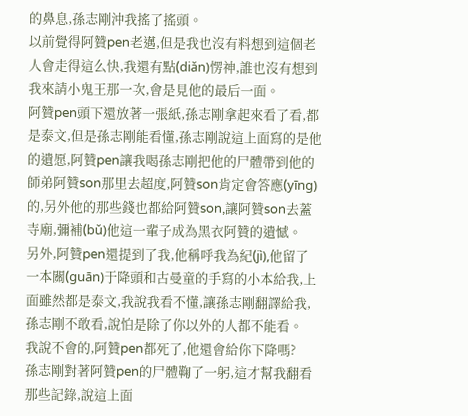的鼻息,孫志剛沖我搖了搖頭。
以前覺得阿贊pen老邁,但是我也沒有料想到這個老人會走得這么快,我還有點(diǎn)愣神,誰也沒有想到我來請小鬼王那一次,會是見他的最后一面。
阿贊pen頭下還放著一張紙,孫志剛拿起來看了看,都是泰文,但是孫志剛能看懂,孫志剛說這上面寫的是他的遺愿,阿贊pen讓我喝孫志剛把他的尸體帶到他的師弟阿贊son那里去超度,阿贊son肯定會答應(yīng)的,另外他的那些錢也都給阿贊son,讓阿贊son去蓋寺廟,彌補(bǔ)他這一輩子成為黑衣阿贊的遺憾。
另外,阿贊pen還提到了我,他稱呼我為紀(jì),他留了一本關(guān)于降頭和古曼童的手寫的小本給我,上面雖然都是泰文,我說我看不懂,讓孫志剛翻譯給我,孫志剛不敢看,說怕是除了你以外的人都不能看。
我說不會的,阿贊pen都死了,他還會給你下降嗎?
孫志剛對著阿贊pen的尸體鞠了一躬,這才幫我翻看那些記錄,說這上面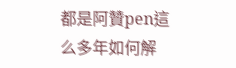都是阿贊pen這么多年如何解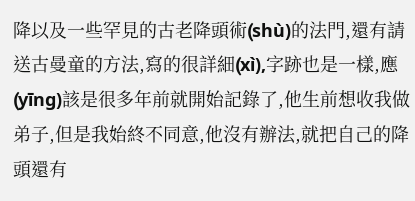降以及一些罕見的古老降頭術(shù)的法門,還有請送古曼童的方法,寫的很詳細(xì),字跡也是一樣,應(yīng)該是很多年前就開始記錄了,他生前想收我做弟子,但是我始終不同意,他沒有辦法,就把自己的降頭還有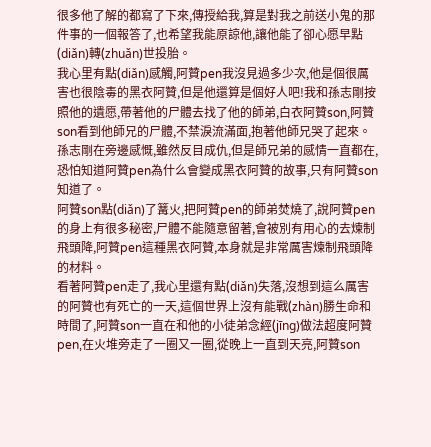很多他了解的都寫了下來,傳授給我,算是對我之前送小鬼的那件事的一個報答了,也希望我能原諒他,讓他能了卻心愿早點(diǎn)轉(zhuǎn)世投胎。
我心里有點(diǎn)感觸,阿贊pen我沒見過多少次,他是個很厲害也很陰毒的黑衣阿贊,但是他還算是個好人吧!我和孫志剛按照他的遺愿,帶著他的尸體去找了他的師弟,白衣阿贊son,阿贊son看到他師兄的尸體,不禁淚流滿面,抱著他師兄哭了起來。
孫志剛在旁邊感慨,雖然反目成仇,但是師兄弟的感情一直都在,恐怕知道阿贊pen為什么會變成黑衣阿贊的故事,只有阿贊son知道了。
阿贊son點(diǎn)了篝火,把阿贊pen的師弟焚燒了,說阿贊pen的身上有很多秘密,尸體不能隨意留著,會被別有用心的去煉制飛頭降,阿贊pen這種黑衣阿贊,本身就是非常厲害煉制飛頭降的材料。
看著阿贊pen走了,我心里還有點(diǎn)失落,沒想到這么厲害的阿贊也有死亡的一天,這個世界上沒有能戰(zhàn)勝生命和時間了,阿贊son一直在和他的小徒弟念經(jīng)做法超度阿贊pen,在火堆旁走了一圈又一圈,從晚上一直到天亮,阿贊son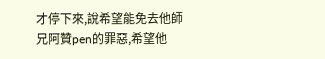才停下來,說希望能免去他師兄阿贊pen的罪惡,希望他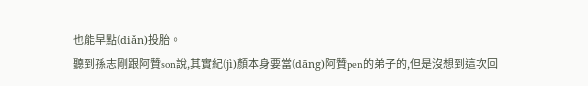也能早點(diǎn)投胎。
聽到孫志剛跟阿贊son說,其實紀(jì)顏本身要當(dāng)阿贊pen的弟子的,但是沒想到這次回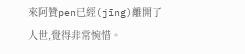來阿贊pen已經(jīng)離開了人世,覺得非常惋惜。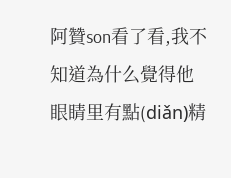阿贊son看了看,我不知道為什么覺得他眼睛里有點(diǎn)精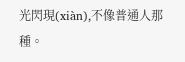光閃現(xiàn),不像普通人那種。